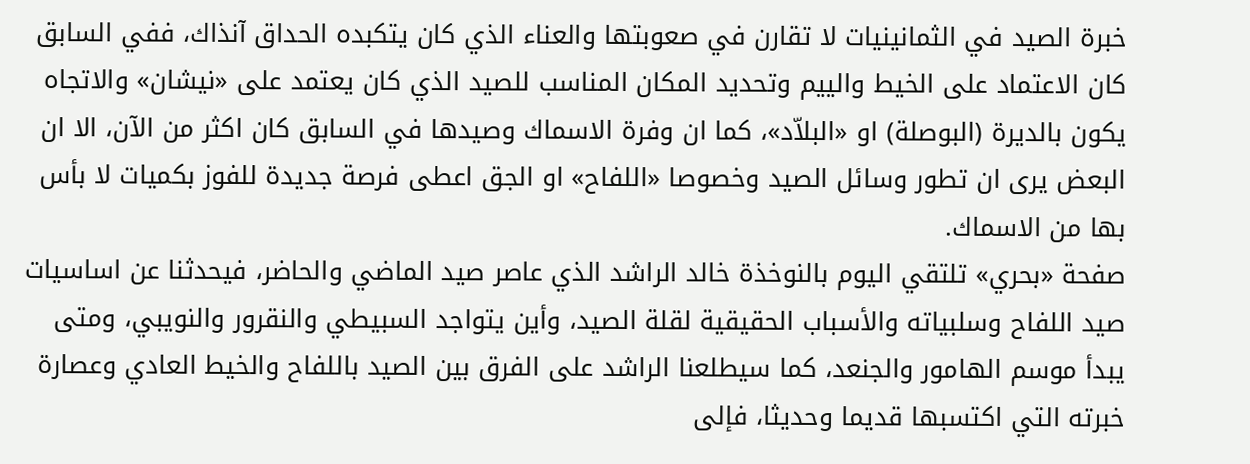خبرة الصيد في الثمانينيات لا تقارن في صعوبتها والعناء الذي كان يتكبده الحداق آنذاك، ففي السابق كان الاعتماد على الخيط والييم وتحديد المكان المناسب للصيد الذي كان يعتمد على «نيشان» والاتجاه يكون بالديرة (البوصلة) او «البلاّد»، كما ان وفرة الاسماك وصيدها في السابق كان اكثر من الآن، الا ان البعض يرى ان تطور وسائل الصيد وخصوصا «اللفاح» او الجق اعطى فرصة جديدة للفوز بكميات لا بأس بها من الاسماك.
صفحة «بحري» تلتقي اليوم بالنوخذة خالد الراشد الذي عاصر صيد الماضي والحاضر، فيحدثنا عن اساسيات صيد اللفاح وسلبياته والأسباب الحقيقية لقلة الصيد، وأين يتواجد السبيطي والنقرور والنويبي، ومتى يبدأ موسم الهامور والجنعد، كما سيطلعنا الراشد على الفرق بين الصيد باللفاح والخيط العادي وعصارة خبرته التي اكتسبها قديما وحديثا، فإلى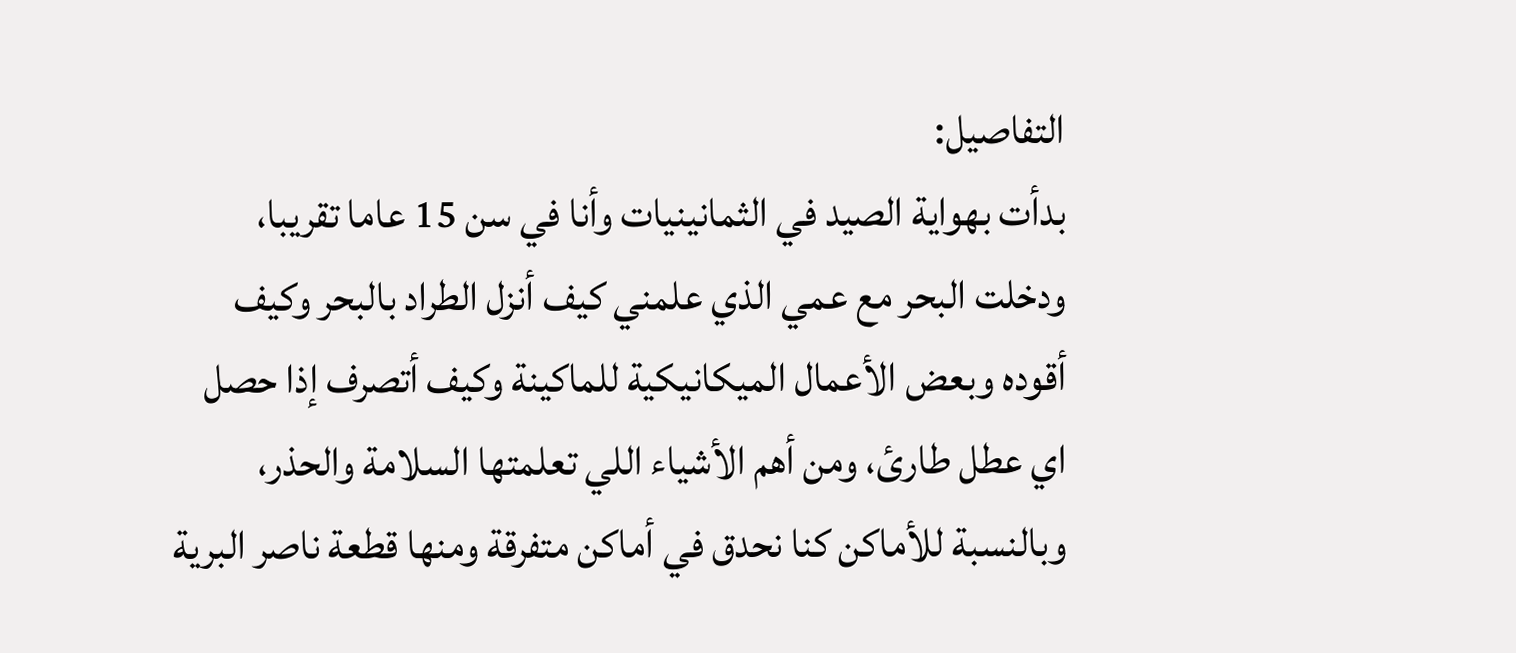التفاصيل:
بدأت بهواية الصيد في الثمانينيات وأنا في سن 15 عاما تقريبا، ودخلت البحر مع عمي الذي علمني كيف أنزل الطراد بالبحر وكيف أقوده وبعض الأعمال الميكانيكية للماكينة وكيف أتصرف إذا حصل اي عطل طارئ، ومن أهم الأشياء اللي تعلمتها السلامة والحذر، وبالنسبة للأماكن كنا نحدق في أماكن متفرقة ومنها قطعة ناصر البرية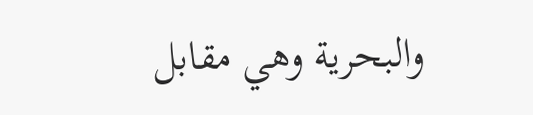والبحرية وهي مقابل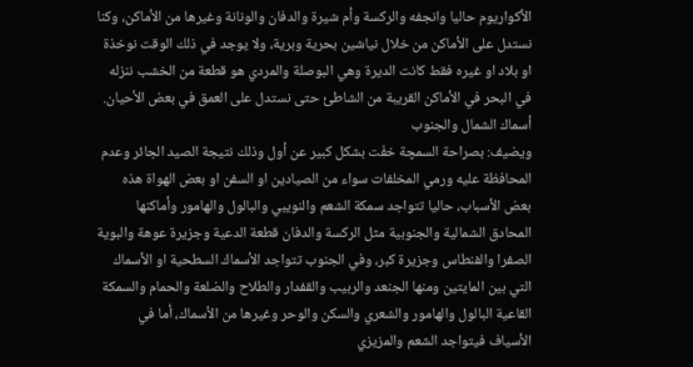الأكواريوم حاليا وانجفه والركسة وأم شيرة والدفان والونانة وغيرها من الأماكن، وكنا نستدل على الأماكن من خلال نياشين بحرية وبرية، ولا يوجد في ذلك الوقت نوخذة او بلاد او غيره فقط كانت الديرة وهي البوصلة والمردي هو قطعة من الخشب ننزله في البحر في الأماكن القريبة من الشاطئ حتى نستدل على العمق في بعض الأحيان.
أسماك الشمال والجنوب
ويضيف: بصراحة السمچة خفّت بشكل كبير عن أول وذلك نتيجة الصيد الجائر وعدم المحافظة عليه ورمي المخلفات سواء من الصيادين او السفن او بعض الهواة هذه بعض الأسباب، حاليا تتواجد سمكة الشعم والنويبي والبالول والهامور وأماكنها المحادق الشمالية والجنوبية مثل الركسة والدفان قطعة الدعية وجزيرة عوهة والبوية الصفرا والفنطاس وجزيرة كبر، وفي الجنوب تتواجد الأسماك السطحية او الأسماك التي بين المايتين ومنها الجنعد والربيب والقفدار والطلاح والضلعة والحمام والسمكة القاعية البالول والهامور والشعري والسكن والوحر وغيرها من الأسماك، أما في الأسياف فيتواجد الشعم والمزيزي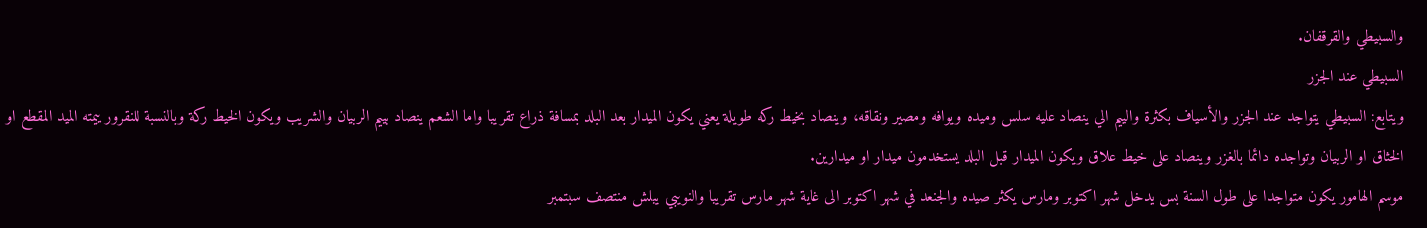والسبيطي والقرقفان.
السبيطي عند الجزر
ويتابع: السبيطي يتواجد عند الجزر والأسياف بكثرة والييم الي ينصاد عليه سلس وميده ويوافه ومصير ونقاقه، وينصاد بخيط ركه طويلة يعني يكون الميدار بعد البلد بمسافة ذراع تقريبا واما الشعم ينصاد بييم الربيان والشريب ويكون الخيط ركة وبالنسبة للنقرور ييمته الميد المقطع او الخثاق او الربيان وتواجده دائما بالغزر وينصاد على خيط علاق ويكون الميدار قبل البلد يستخدمون ميدار او ميدارين.
موسم الهامور يكون متواجدا على طول السنة بس يدخل شهر اكتوبر ومارس يكثر صيده والجنعد في شهر اكتوبر الى غاية شهر مارس تقريبا والنويبي يبلش منتصف سبتمبر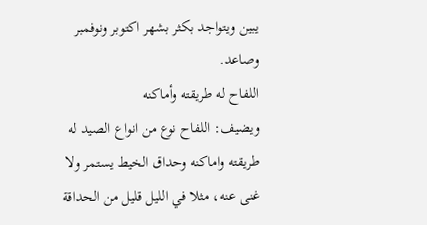يبين ويتواجد بكثر بشهر اكتوبر ونوفمبر وصاعد.
اللفاح له طريقته وأماكنه
ويضيف: اللفاح نوع من انواع الصيد له طريقته واماكنه وحداق الخيط يستمر ولا غنى عنه، مثلا في الليل قليل من الحداقة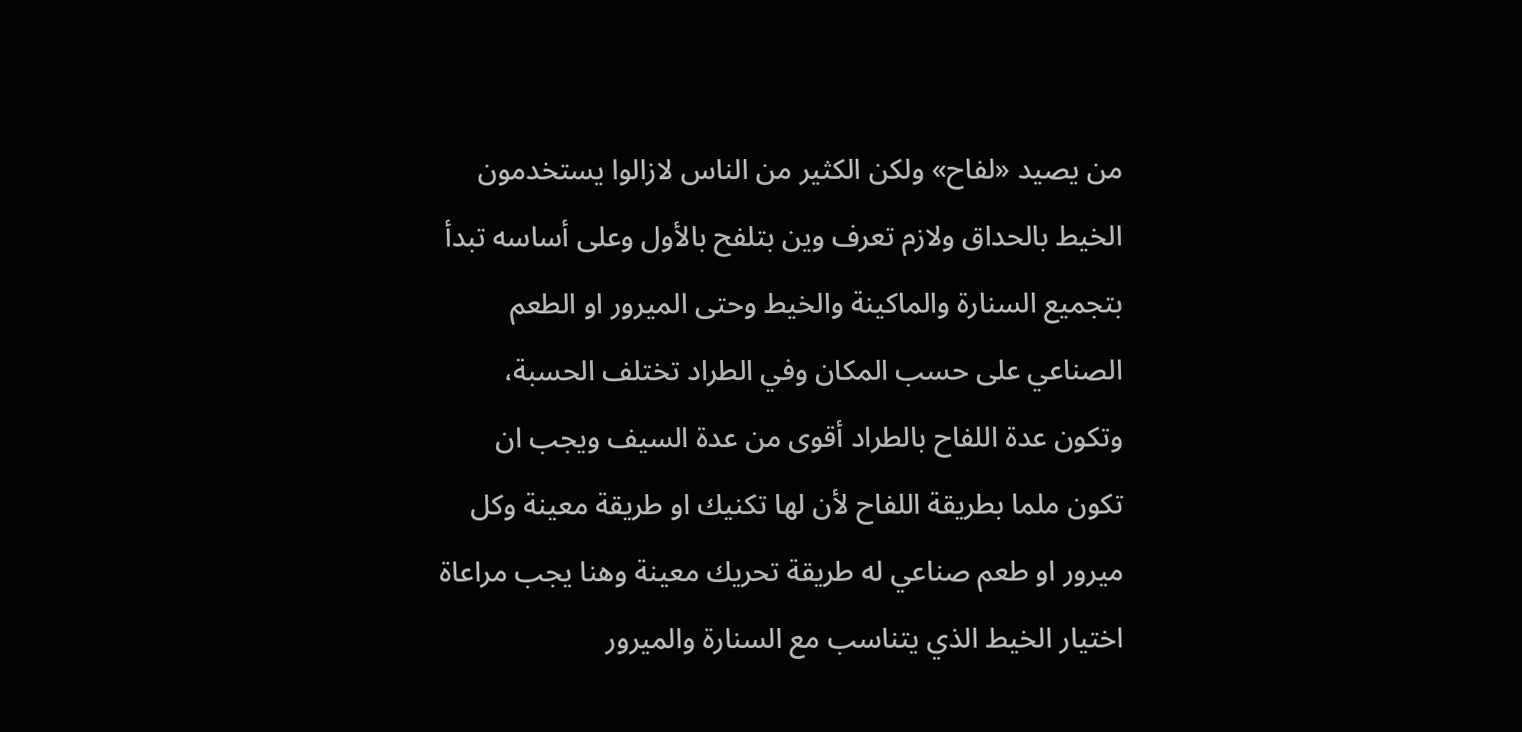من يصيد «لفاح» ولكن الكثير من الناس لازالوا يستخدمون الخيط بالحداق ولازم تعرف وين بتلفح بالأول وعلى أساسه تبدأ بتجميع السنارة والماكينة والخيط وحتى الميرور او الطعم الصناعي على حسب المكان وفي الطراد تختلف الحسبة، وتكون عدة اللفاح بالطراد أقوى من عدة السيف ويجب ان تكون ملما بطريقة اللفاح لأن لها تكنيك او طريقة معينة وكل ميرور او طعم صناعي له طريقة تحريك معينة وهنا يجب مراعاة اختيار الخيط الذي يتناسب مع السنارة والميرور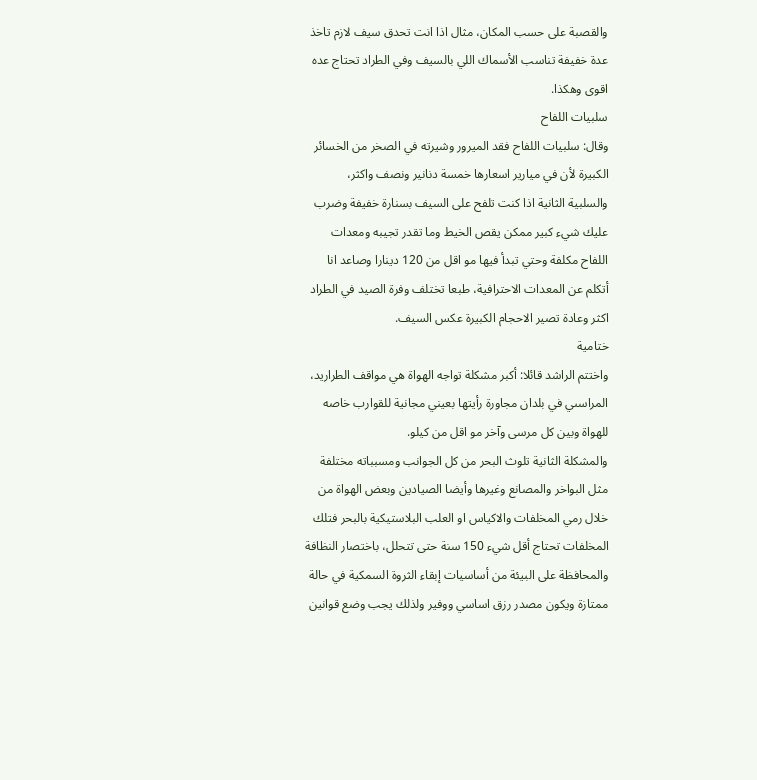والقصبة على حسب المكان، مثال اذا انت تحدق سيف لازم تاخذ عدة خفيفة تناسب الأسماك اللي بالسيف وفي الطراد تحتاج عده اقوى وهكذا.
سلبيات اللفاح
وقال: سلبيات اللفاح فقد الميرور وشيرته في الصخر من الخسائر الكبيرة لأن في ميارير اسعارها خمسة دنانير ونصف واكثر، والسلبية الثانية اذا كنت تلفح على السيف بسنارة خفيفة وضرب عليك شيء كبير ممكن يقص الخيط وما تقدر تجيبه ومعدات اللفاح مكلفة وحتي تبدأ فيها مو اقل من 120 دينارا وصاعد انا أتكلم عن المعدات الاحترافية، طبعا تختلف وفرة الصيد في الطراد اكثر وعادة تصير الاحجام الكبيرة عكس السيف.
ختامية
واختتم الراشد قائلا: أكبر مشكلة تواجه الهواة هي مواقف الطراريد، المراسىي في بلدان مجاورة رأيتها بعيني مجانية للقوارب خاصه للهواة وبين كل مرسى وآخر مو اقل من كيلو.
والمشكلة الثانية تلوث البحر من كل الجوانب ومسبباته مختلفة مثل البواخر والمصانع وغيرها وأيضا الصيادين وبعض الهواة من خلال رمي المخلفات والاكياس او العلب البلاستيكية بالبحر فتلك المخلفات تحتاج أقل شيء 150 سنة حتى تتحلل، باختصار النظافة والمحافظة على البيئة من أساسيات إبقاء الثروة السمكية في حالة ممتازة ويكون مصدر رزق اساسي ووفير ولذلك يجب وضع قوانين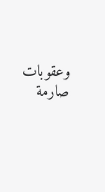وعقوبات صارمة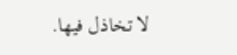لا تخاذل فيها.